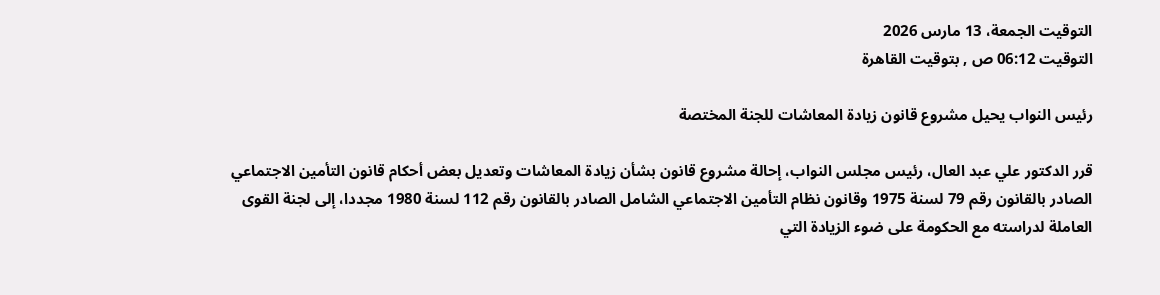التوقيت الجمعة، 13 مارس 2026
التوقيت 06:12 ص , بتوقيت القاهرة

رئيس النواب يحيل مشروع قانون زيادة المعاشات للجنة المختصة

قرر الدكتور علي عبد العال، رئيس مجلس النواب، إحالة مشروع قانون بشأن زيادة المعاشات وتعديل بعض أحكام قانون التأمين الاجتماعي الصادر بالقانون رقم 79 لسنة 1975 وقانون نظام التأمين الاجتماعي الشامل الصادر بالقانون رقم 112 لسنة 1980 مجددا، إلى لجنة القوى العاملة لدراسته مع الحكومة على ضوء الزيادة التي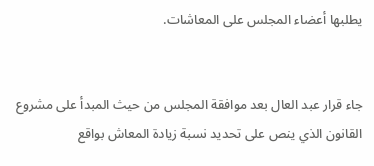يطلبها أعضاء المجلس على المعاشات.


جاء قرار عبد العال بعد موافقة المجلس من حيث المبدأ على مشروع القانون الذي ينص على تحديد نسبة زيادة المعاش بواقع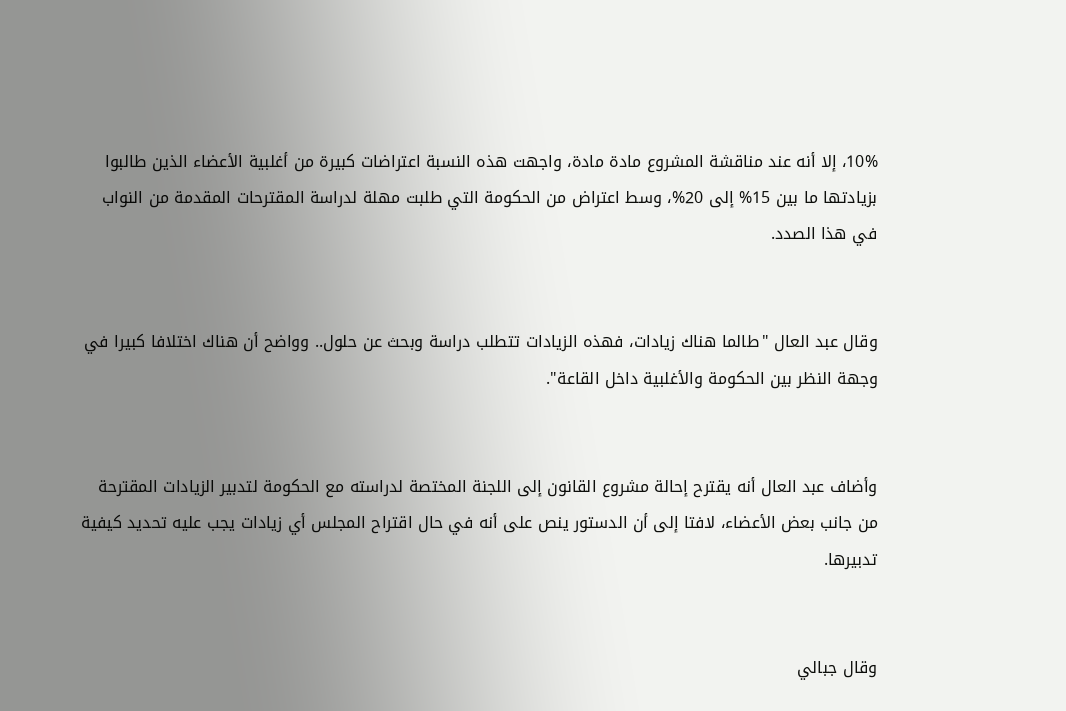10%، إلا أنه عند مناقشة المشروع مادة مادة، واجهت هذه النسبة اعتراضات كبيرة من أغلبية الأعضاء الذين طالبوا بزيادتها ما بين 15% إلى 20%، وسط اعتراض من الحكومة التي طلبت مهلة لدراسة المقترحات المقدمة من النواب في هذا الصدد.


وقال عبد العال "طالما هناك زيادات، فهذه الزيادات تتطلب دراسة وبحث عن حلول.. وواضح أن هناك اختلافا كبيرا في وجهة النظر بين الحكومة والأغلبية داخل القاعة".


وأضاف عبد العال أنه يقترح إحالة مشروع القانون إلى اللجنة المختصة لدراسته مع الحكومة لتدبير الزيادات المقترحة من جانب بعض الأعضاء، لافتا إلى أن الدستور ينص على أنه في حال اقتراح المجلس أي زيادات يجب عليه تحديد كيفية تدبيرها.


وقال جبالي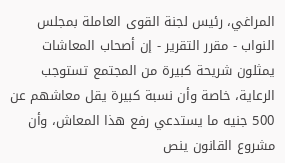المراغي، رئيس لجنة القوى العاملة بمجلس النواب - مقرر التقرير - إن أصحاب المعاشات يمثلون شريحة كبيرة من المجتمع تستوجب الرعاية، خاصة وأن نسبة كبيرة يقل معاشهم عن 500 جنيه ما يستدعي رفع هذا المعاش، وأن مشروع القانون ينص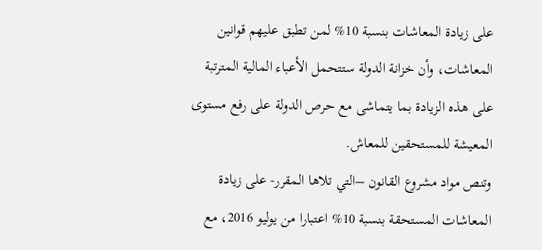على زيادة المعاشات بنسبة 10% لمن تطبق عليهم قوانين المعاشات، وأن خزانة الدولة ستتحمل الأعباء المالية المترتبة على هذه الزيادة بما يتماشى مع حرص الدولة على رفع مستوى المعيشة للمستحقين للمعاش.
وتنص مواد مشروع القانون –التي تلاها المقرر- على زيادة المعاشات المستحقة بنسبة 10% اعتبارا من يوليو 2016، مع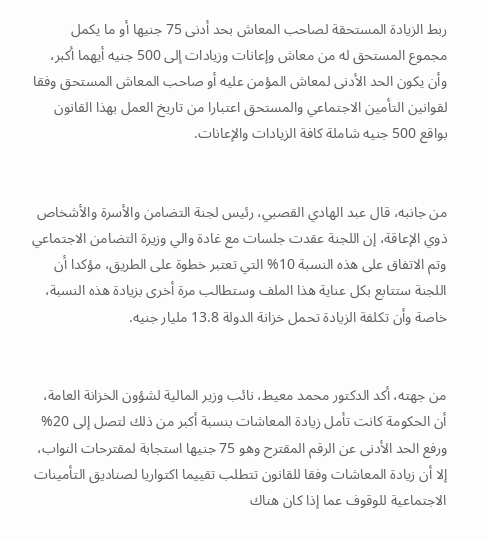ربط الزيادة المستحقة لصاحب المعاش بحد أدنى 75 جنيها أو ما يكمل مجموع المستحق له من معاش وإعانات وزيادات إلى 500 جنيه أيهما أكبر، وأن يكون الحد الأدنى لمعاش المؤمن عليه أو صاحب المعاش المستحق وفقا لقوانين التأمين الاجتماعي والمستحق اعتبارا من تاريخ العمل بهذا القانون بواقع 500 جنيه شاملة كافة الزيادات والإعانات.


من جانبه، قال عبد الهادي القصبي، رئيس لجنة التضامن والأسرة والأشخاص ذوي الإعاقة، إن اللجنة عقدت جلسات مع غادة والي وزيرة التضامن الاجتماعي وتم الاتفاق على هذه النسبة 10% التي تعتبر خطوة على الطريق، مؤكدا أن اللجنة ستتابع بكل عناية هذا الملف وستطالب مرة أخرى بزيادة هذه النسبة، خاصة وأن تكلفة الزيادة تحمل خزانة الدولة 13.8 مليار جنيه.


من جهته، أكد الدكتور محمد معيط، نائب وزير المالية لشؤون الخزانة العامة، أن الحكومة كانت تأمل زيادة المعاشات بنسبة أكبر من ذلك لتصل إلى 20% ورفع الحد الأدنى عن الرقم المقترح وهو 75 جنيها استجابة لمقترحات النواب، إلا أن زيادة المعاشات وفقا للقانون تتطلب تقييما اكتواريا لصناديق التأمينات الاجتماعية للوقوف عما إذا كان هناك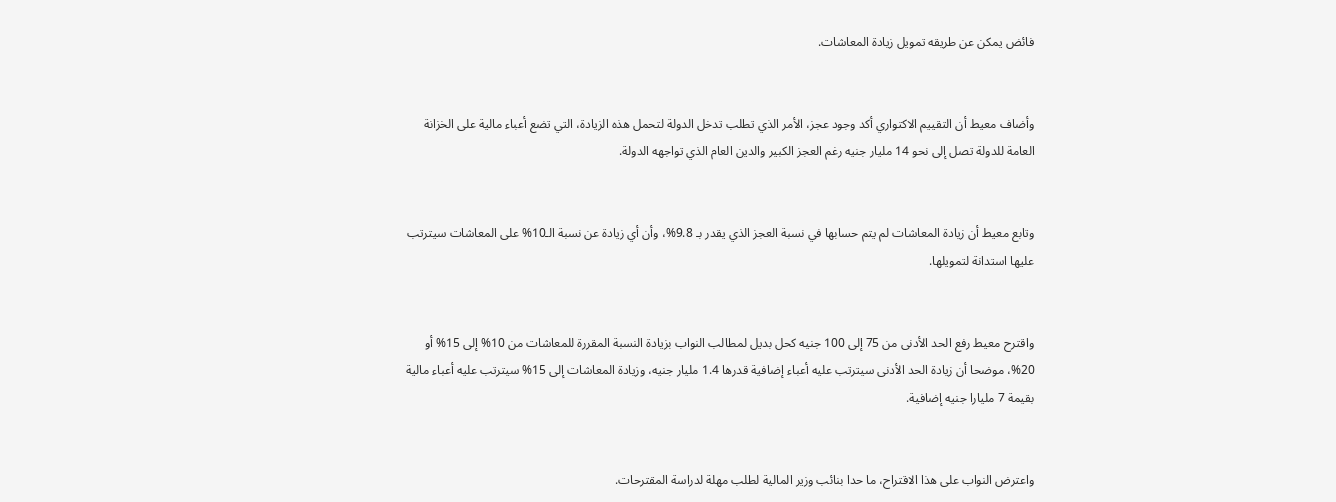فائض يمكن عن طريقه تمويل زيادة المعاشات.


وأضاف معيط أن التقييم الاكتواري أكد وجود عجز، الأمر الذي تطلب تدخل الدولة لتحمل هذه الزيادة، التي تضع أعباء مالية على الخزانة العامة للدولة تصل إلى نحو 14 مليار جنيه رغم العجز الكبير والدين العام الذي تواجهه الدولة.


وتابع معيط أن زيادة المعاشات لم يتم حسابها في نسبة العجز الذي يقدر بـ 9.8%، وأن أي زيادة عن نسبة الـ10% على المعاشات سيترتب عليها استدانة لتمويلها.


واقترح معيط رفع الحد الأدنى من 75 إلى 100 جنيه كحل بديل لمطالب النواب بزيادة النسبة المقررة للمعاشات من 10% إلى 15% أو 20%، موضحا أن زيادة الحد الأدنى سيترتب عليه أعباء إضافية قدرها 1.4 مليار جنيه، وزيادة المعاشات إلى 15% سيترتب عليه أعباء مالية بقيمة 7 مليارا جنيه إضافية.


واعترض النواب على هذا الاقتراح، ما حدا بنائب وزير المالية لطلب مهلة لدراسة المقترحات.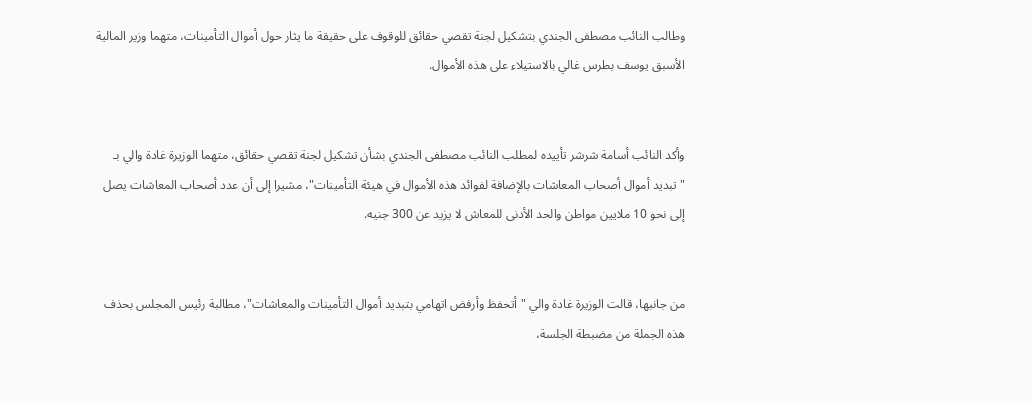وطالب النائب مصطفى الجندي بتشكيل لجنة تقصي حقائق للوقوف على حقيقة ما يثار حول أموال التأمينات، متهما وزير المالية الأسبق يوسف بطرس غالي بالاستيلاء على هذه الأموال.


وأكد النائب أسامة شرشر تأييده لمطلب النائب مصطفى الجندي بشأن تشكيل لجنة تقصي حقائق، متهما الوزيرة غادة والي بـ "تبديد أموال أصحاب المعاشات بالإضافة لفوائد هذه الأموال في هيئة التأمينات"، مشيرا إلى أن عدد أصحاب المعاشات يصل إلى نحو 10 ملايين مواطن والحد الأدنى للمعاش لا يزيد عن 300 جنيه.


من جانبها، قالت الوزيرة غادة والي "أتحفظ وأرفض اتهامي بتبديد أموال التأمينات والمعاشات"، مطالبة رئيس المجلس بحذف هذه الجملة من مضبطة الجلسة،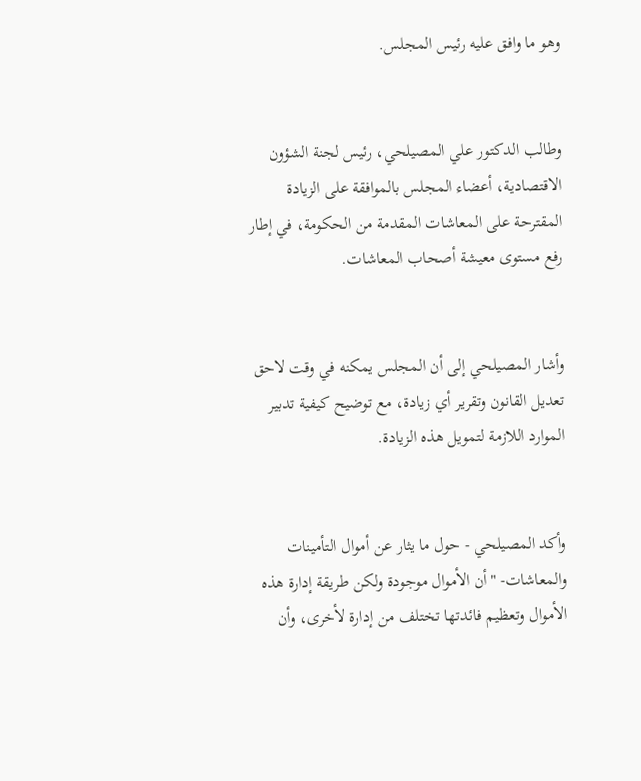وهو ما وافق عليه رئيس المجلس.


وطالب الدكتور علي المصيلحي، رئيس لجنة الشؤون الاقتصادية، أعضاء المجلس بالموافقة على الزيادة المقترحة على المعاشات المقدمة من الحكومة، في إطار رفع مستوى معيشة أصحاب المعاشات.


وأشار المصيلحي إلى أن المجلس يمكنه في وقت لاحق تعديل القانون وتقرير أي زيادة، مع توضيح كيفية تدبير الموارد اللازمة لتمويل هذه الزيادة.


وأكد المصيلحي - حول ما يثار عن أموال التأمينات والمعاشات- "أن الأموال موجودة ولكن طريقة إدارة هذه الأموال وتعظيم فائدتها تختلف من إدارة لأخرى، وأن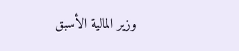وزير المالية الأسبق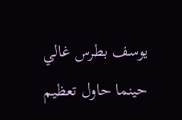يوسف بطرس غالي حينما حاول تعظيم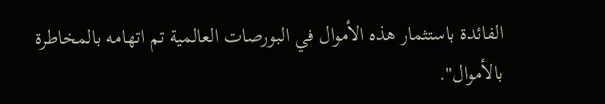الفائدة باستثمار هذه الأموال في البورصات العالمية تم اتهامه بالمخاطرة بالأموال".